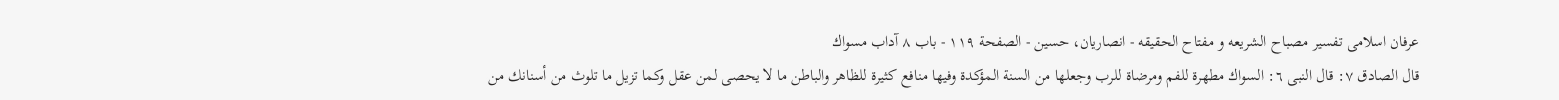عرفان اسلامى تفسير مصباح الشريعه و مفتاح الحقيقه - انصاريان، حسين - الصفحة ١١٩ - باب ٨ آداب مسواك
قال الصادق ٧: قال النبى ٦: السواك مطهرة للفم ومرضاة للرب وجعلها من السنة المؤكدة وفيها منافع كثيرة للظاهر والباطن ما لا يحصى لمن عقل وكما تزيل ما تلوث من أسنانك من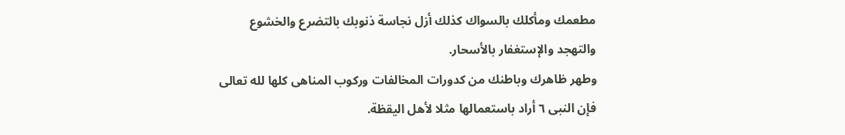مطعمك ومأكلك بالسواك كذلك أزل نجاسة ذنوبك بالتضرع والخشوع والتهجد والإستغفار بالأسحار.
وطهر ظاهرك وباطنك من كدورات المخالفات وركوب المناهى كلها لله تعالى فإن النبى ٦ أراد باستعمالها مثلا لأهل اليقظة.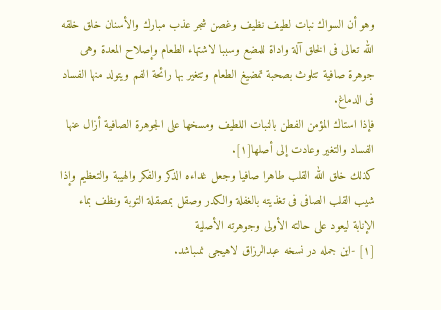وهو أن السواك نبات لطيف نظيف وغصن شجر عذب مبارك والأسنان خلق خلقه الله تعالى فى الخلق آلة واداة للمضع وسببا لاشتهاء الطعام وإصلاح المعدة وهى جوهرة صافية تتلوث بصحبة تمضيغ الطعام وتتغير بها رائحة الفم ويتولد منها الفساد فى الدماغ.
فإذا استاك المؤمن الفطن بالنبات اللطيف ومسخها على الجوهرة الصافية أزال عنها الفساد والتغير وعادت إلى أصلها[١].
كذلك خلق الله القلب طاهرا صافيا وجعل غداءه الذكر والفكر والهيبة والتعظيم وإذا شيب القلب الصافى فى تغذيته بالغفلة والكدر وصقل بمصقلة التوبة ونظف بماء الإنابة ليعود على حالته الأولى وجوهرته الأصلية
[١] -اين جمله در نسخه عبدالرزاق لاهيجى نمىباشد.